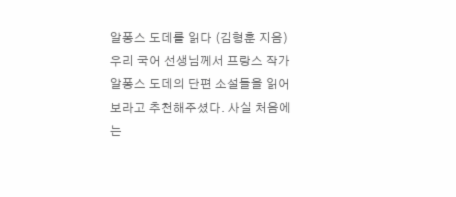알퐁스 도데를 읽다 (김형훈 지음)
우리 국어 선생님께서 프랑스 작가 알퐁스 도데의 단편 소설들을 읽어보라고 추천해주셨다. 사실 처음에는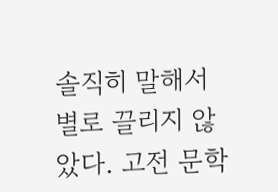솔직히 말해서 별로 끌리지 않았다. 고전 문학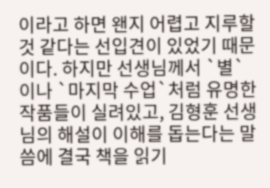이라고 하면 왠지 어렵고 지루할 것 같다는 선입견이 있었기 때문이다. 하지만 선생님께서 `별`이나 `마지막 수업`처럼 유명한 작품들이 실려있고, 김형훈 선생님의 해설이 이해를 돕는다는 말씀에 결국 책을 읽기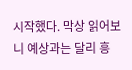시작했다. 막상 읽어보니 예상과는 달리 흥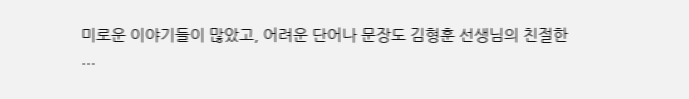미로운 이야기들이 많았고, 어려운 단어나 문장도 김형훈 선생님의 친절한 …